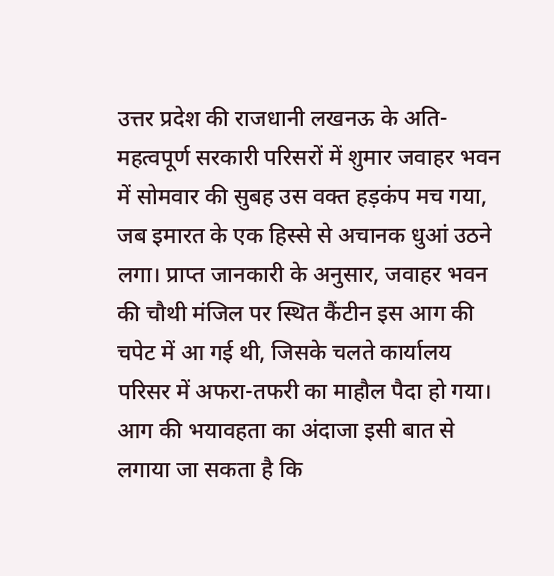उत्तर प्रदेश की राजधानी लखनऊ के अति-महत्वपूर्ण सरकारी परिसरों में शुमार जवाहर भवन में सोमवार की सुबह उस वक्त हड़कंप मच गया, जब इमारत के एक हिस्से से अचानक धुआं उठने लगा। प्राप्त जानकारी के अनुसार, जवाहर भवन की चौथी मंजिल पर स्थित कैंटीन इस आग की चपेट में आ गई थी, जिसके चलते कार्यालय परिसर में अफरा-तफरी का माहौल पैदा हो गया। आग की भयावहता का अंदाजा इसी बात से लगाया जा सकता है कि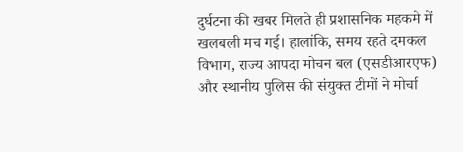दुर्घटना की खबर मिलते ही प्रशासनिक महकमे में खलबली मच गई। हालांकि, समय रहते दमकल विभाग, राज्य आपदा मोचन बल (एसडीआरएफ) और स्थानीय पुलिस की संयुक्त टीमों ने मोर्चा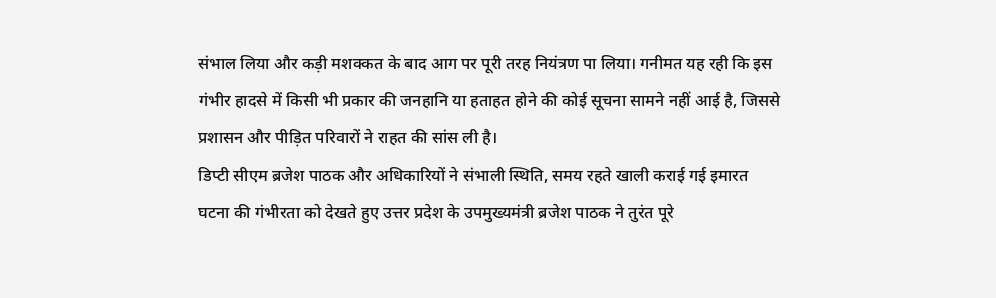संभाल लिया और कड़ी मशक्कत के बाद आग पर पूरी तरह नियंत्रण पा लिया। गनीमत यह रही कि इस गंभीर हादसे में किसी भी प्रकार की जनहानि या हताहत होने की कोई सूचना सामने नहीं आई है, जिससे प्रशासन और पीड़ित परिवारों ने राहत की सांस ली है।
डिप्टी सीएम ब्रजेश पाठक और अधिकारियों ने संभाली स्थिति, समय रहते खाली कराई गई इमारत
घटना की गंभीरता को देखते हुए उत्तर प्रदेश के उपमुख्यमंत्री ब्रजेश पाठक ने तुरंत पूरे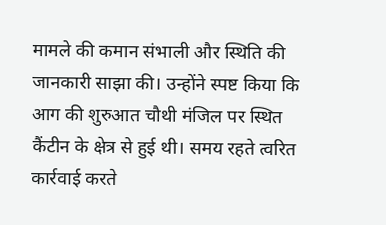मामले की कमान संभाली और स्थिति की जानकारी साझा की। उन्होंने स्पष्ट किया कि आग की शुरुआत चौथी मंजिल पर स्थित कैंटीन के क्षेत्र से हुई थी। समय रहते त्वरित कार्रवाई करते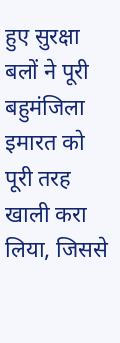हुए सुरक्षा बलों ने पूरी बहुमंजिला इमारत को पूरी तरह खाली करा लिया, जिससे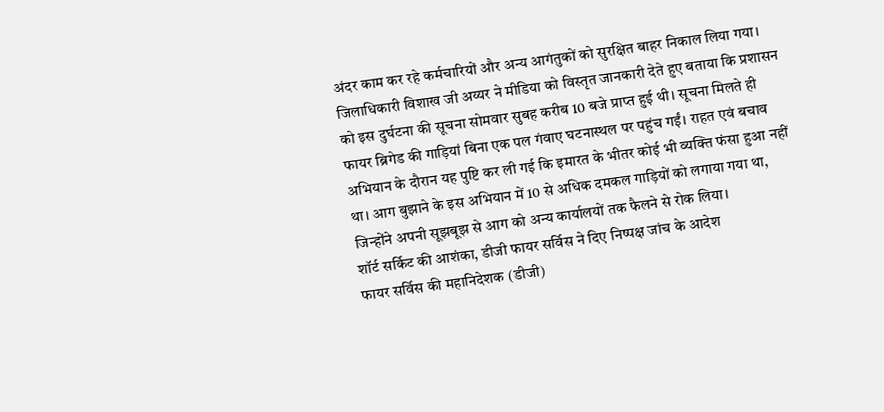अंदर काम कर रहे कर्मचारियों और अन्य आगंतुकों को सुरक्षित बाहर निकाल लिया गया।
जिलाधिकारी विशाख जी अय्यर ने मीडिया को विस्तृत जानकारी देते हुए बताया कि प्रशासन को इस दुर्घटना की सूचना सोमवार सुबह करीब 10 बजे प्राप्त हुई थी। सूचना मिलते ही फायर ब्रिगेड की गाड़ियां बिना एक पल गंवाए घटनास्थल पर पहुंच गईं। राहत एवं बचाव अभियान के दौरान यह पुष्टि कर ली गई कि इमारत के भीतर कोई भी व्यक्ति फंसा हुआ नहीं था। आग बुझाने के इस अभियान में 10 से अधिक दमकल गाड़ियों को लगाया गया था, जिन्होंने अपनी सूझबूझ से आग को अन्य कार्यालयों तक फैलने से रोक लिया।
शॉर्ट सर्किट की आशंका, डीजी फायर सर्विस ने दिए निष्पक्ष जांच के आदेश
फायर सर्विस की महानिदेशक (डीजी)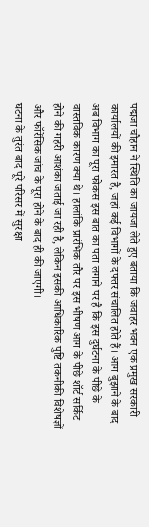पद्मजा चौहान ने स्थिति का जायजा लेते हुए बताया कि जवाहर भवन एक प्रमुख सरकारी कार्यालयों की इमारत है, जहां कई विभागों के दफ्तर संचालित होते हैं। आग बुझाने के बाद अब विभाग का पूरा फोकस इस बात का पता लगाने पर है कि इस दुर्घटना के पीछे के वास्तविक कारण क्या थे। हालांकि प्रारंभिक तौर पर इस भीषण आग के पीछे शॉर्ट सर्किट होने की गहरी आशंका जताई जा रही है, लेकिन इसकी आधिकारिक पुष्टि तकनीकी विशेषज्ञों और फॉरेंसिक जांच के पूरा होने के बाद ही की जाएगी।
घटना के तुरंत बाद पूरे परिसर में सुरक्षा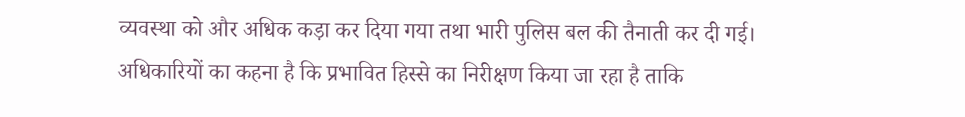व्यवस्था को और अधिक कड़ा कर दिया गया तथा भारी पुलिस बल की तैनाती कर दी गई। अधिकारियों का कहना है कि प्रभावित हिस्से का निरीक्षण किया जा रहा है ताकि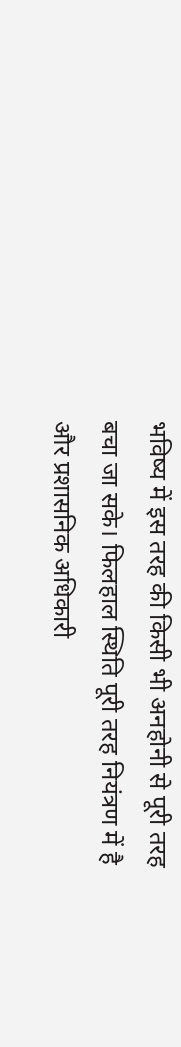भविष्य में इस तरह की किसी भी अनहोनी से पूरी तरह बचा जा सके। फिलहाल स्थिति पूरी तरह नियंत्रण में है और प्रशासनिक अधिकारी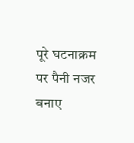पूरे घटनाक्रम पर पैनी नजर बनाए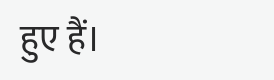हुए हैं।